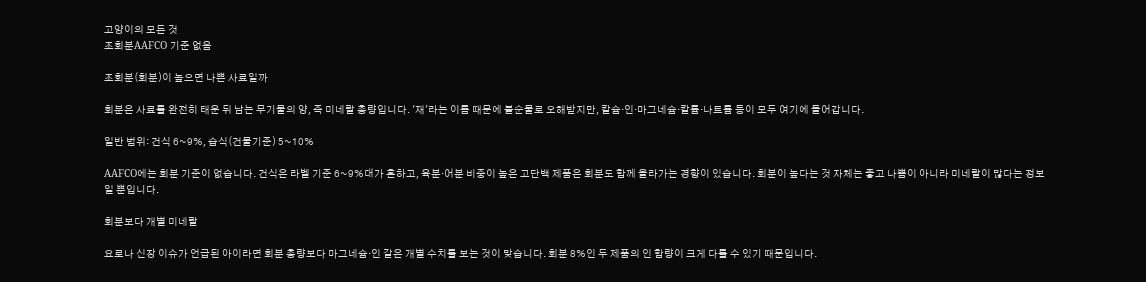고양이의 모든 것
조회분AAFCO 기준 없음

조회분(회분)이 높으면 나쁜 사료일까

회분은 사료를 완전히 태운 뒤 남는 무기물의 양, 즉 미네랄 총량입니다. '재'라는 이름 때문에 불순물로 오해받지만, 칼슘·인·마그네슘·칼륨·나트륨 등이 모두 여기에 들어갑니다.

일반 범위: 건식 6~9%, 습식(건물기준) 5~10%

AAFCO에는 회분 기준이 없습니다. 건식은 라벨 기준 6~9%대가 흔하고, 육분·어분 비중이 높은 고단백 제품은 회분도 함께 올라가는 경향이 있습니다. 회분이 높다는 것 자체는 좋고 나쁨이 아니라 미네랄이 많다는 정보일 뿐입니다.

회분보다 개별 미네랄

요로나 신장 이슈가 언급된 아이라면 회분 총량보다 마그네슘·인 같은 개별 수치를 보는 것이 맞습니다. 회분 8%인 두 제품의 인 함량이 크게 다를 수 있기 때문입니다.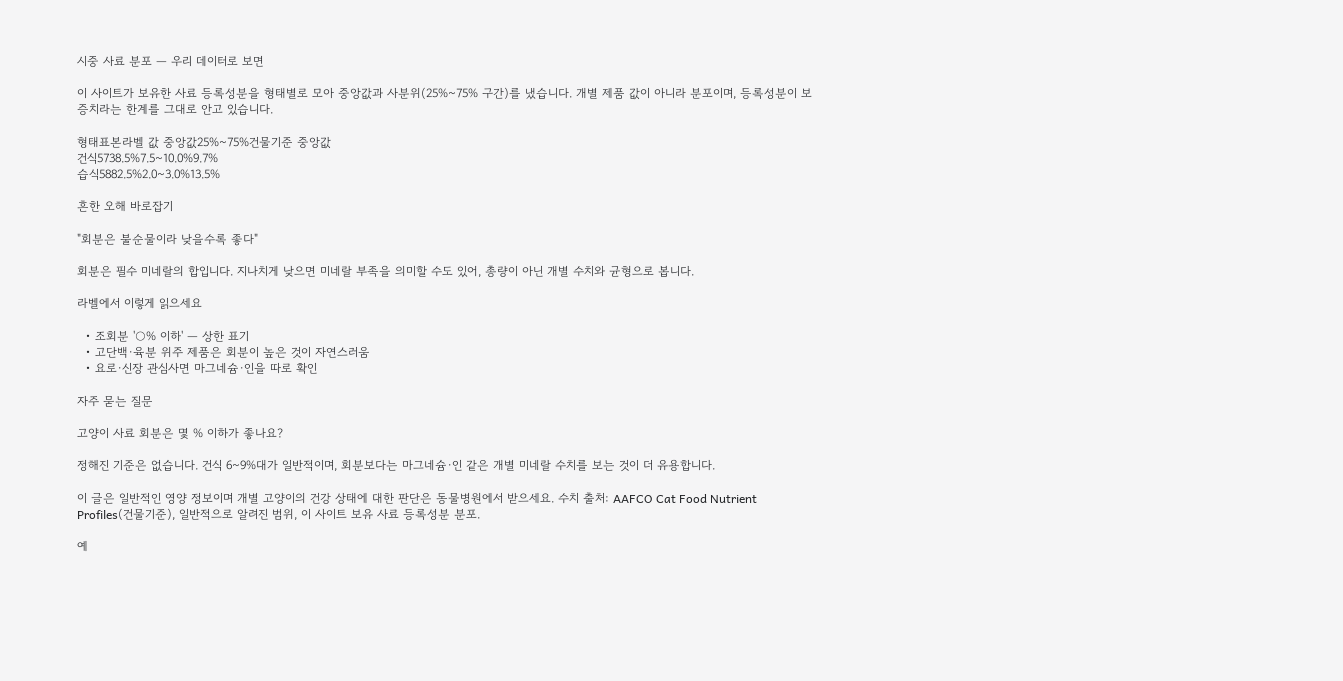시중 사료 분포 — 우리 데이터로 보면

이 사이트가 보유한 사료 등록성분을 형태별로 모아 중앙값과 사분위(25%~75% 구간)를 냈습니다. 개별 제품 값이 아니라 분포이며, 등록성분이 보증치라는 한계를 그대로 안고 있습니다.

형태표본라벨 값 중앙값25%~75%건물기준 중앙값
건식5738.5%7.5~10.0%9.7%
습식5882.5%2.0~3.0%13.5%

흔한 오해 바로잡기

"회분은 불순물이라 낮을수록 좋다"

회분은 필수 미네랄의 합입니다. 지나치게 낮으면 미네랄 부족을 의미할 수도 있어, 총량이 아닌 개별 수치와 균형으로 봅니다.

라벨에서 이렇게 읽으세요

  • 조회분 '○% 이하' — 상한 표기
  • 고단백·육분 위주 제품은 회분이 높은 것이 자연스러움
  • 요로·신장 관심사면 마그네슘·인을 따로 확인

자주 묻는 질문

고양이 사료 회분은 몇 % 이하가 좋나요?

정해진 기준은 없습니다. 건식 6~9%대가 일반적이며, 회분보다는 마그네슘·인 같은 개별 미네랄 수치를 보는 것이 더 유용합니다.

이 글은 일반적인 영양 정보이며 개별 고양이의 건강 상태에 대한 판단은 동물병원에서 받으세요. 수치 출처: AAFCO Cat Food Nutrient Profiles(건물기준), 일반적으로 알려진 범위, 이 사이트 보유 사료 등록성분 분포.

예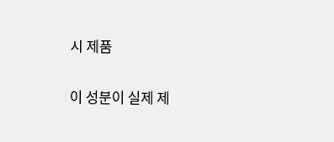시 제품

이 성분이 실제 제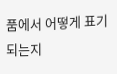품에서 어떻게 표기되는지